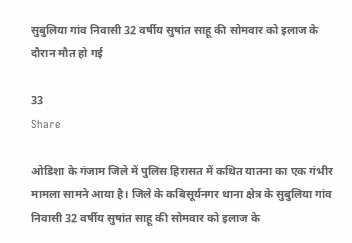सुबुलिया गांव निवासी 32 वर्षीय सुषांत साहू की सोमवार को इलाज के दौरान मौत हो गई

33
Share

ओडिशा के गंजाम जिले में पुलिस हिरासत में कथित यातना का एक गंभीर मामला सामने आया है। जिले के कबिसूर्यनगर थाना क्षेत्र के सुबुलिया गांव निवासी 32 वर्षीय सुषांत साहू की सोमवार को इलाज के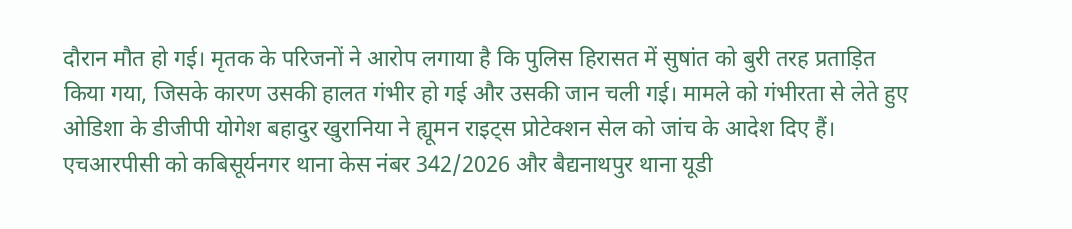दौरान मौत हो गई। मृतक के परिजनों ने आरोप लगाया है कि पुलिस हिरासत में सुषांत को बुरी तरह प्रताड़ित किया गया, जिसके कारण उसकी हालत गंभीर हो गई और उसकी जान चली गई। मामले को गंभीरता से लेते हुए ओडिशा के डीजीपी योगेश बहादुर खुरानिया ने ह्यूमन राइट्स प्रोटेक्शन सेल को जांच के आदेश दिए हैं। एचआरपीसी को कबिसूर्यनगर थाना केस नंबर 342/2026 और बैद्यनाथपुर थाना यूडी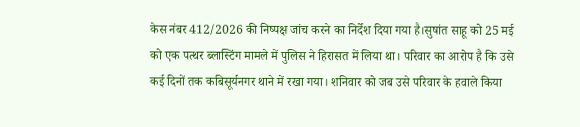केस नंबर 412/2026 की निष्पक्ष जांच करने का निर्देश दिया गया है।सुषांत साहू को 25 मई को एक पत्थर ब्लास्टिंग मामले में पुलिस ने हिरासत में लिया था। परिवार का आरोप है कि उसे कई दिनों तक कबिसूर्यनगर थाने में रखा गया। शनिवार को जब उसे परिवार के हवाले किया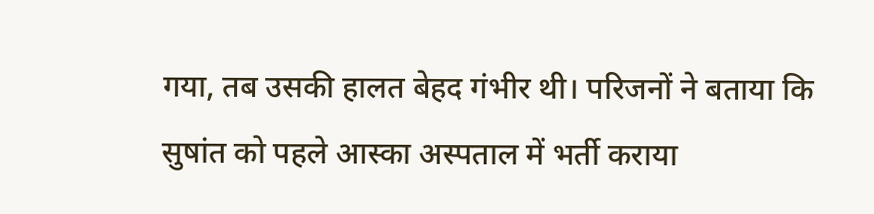गया, तब उसकी हालत बेहद गंभीर थी। परिजनों ने बताया कि सुषांत को पहले आस्का अस्पताल में भर्ती कराया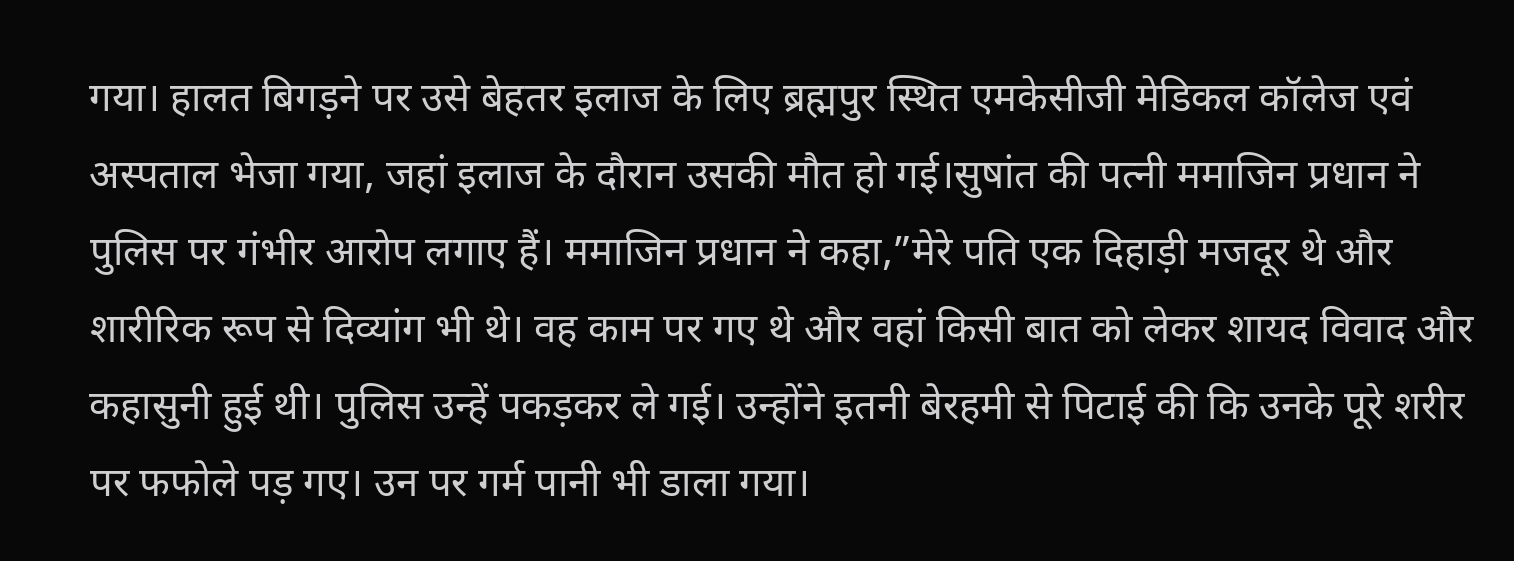गया। हालत बिगड़ने पर उसे बेहतर इलाज के लिए ब्रह्मपुर स्थित एमकेसीजी मेडिकल कॉलेज एवं अस्पताल भेजा गया, जहां इलाज के दौरान उसकी मौत हो गई।सुषांत की पत्नी ममाजिन प्रधान ने पुलिस पर गंभीर आरोप लगाए हैं। ममाजिन प्रधान ने कहा,”मेरे पति एक दिहाड़ी मजदूर थे और शारीरिक रूप से दिव्यांग भी थे। वह काम पर गए थे और वहां किसी बात को लेकर शायद विवाद और कहासुनी हुई थी। पुलिस उन्हें पकड़कर ले गई। उन्होंने इतनी बेरहमी से पिटाई की कि उनके पूरे शरीर पर फफोले पड़ गए। उन पर गर्म पानी भी डाला गया।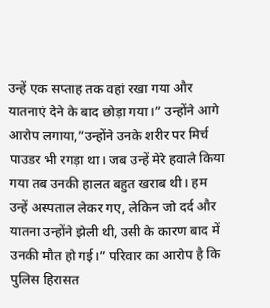उन्हें एक सप्ताह तक वहां रखा गया और यातनाएं देने के बाद छोड़ा गया।” उन्होंने आगे आरोप लगाया,”उन्होंने उनके शरीर पर मिर्च पाउडर भी रगड़ा था। जब उन्हें मेरे हवाले किया गया तब उनकी हालत बहुत खराब थी। हम उन्हें अस्पताल लेकर गए, लेकिन जो दर्द और यातना उन्होंने झेली थी, उसी के कारण बाद में उनकी मौत हो गई।” परिवार का आरोप है कि पुलिस हिरासत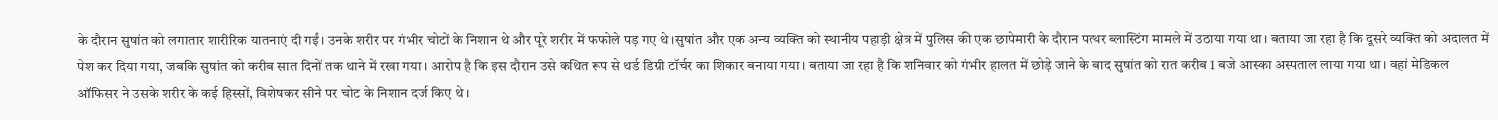के दौरान सुषांत को लगातार शारीरिक यातनाएं दी गईं। उनके शरीर पर गंभीर चोटों के निशान थे और पूरे शरीर में फफोले पड़ गए थे।सुषांत और एक अन्य व्यक्ति को स्थानीय पहाड़ी क्षेत्र में पुलिस की एक छापेमारी के दौरान पत्थर ब्लास्टिंग मामले में उठाया गया था। बताया जा रहा है कि दूसरे व्यक्ति को अदालत में पेश कर दिया गया, जबकि सुषांत को करीब सात दिनों तक थाने में रखा गया। आरोप है कि इस दौरान उसे कथित रूप से थर्ड डिग्री टॉर्चर का शिकार बनाया गया। बताया जा रहा है कि शनिवार को गंभीर हालत में छोड़े जाने के बाद सुषांत को रात करीब 1 बजे आस्का अस्पताल लाया गया था। वहां मेडिकल ऑफिसर ने उसके शरीर के कई हिस्सों, विशेषकर सीने पर चोट के निशान दर्ज किए थे।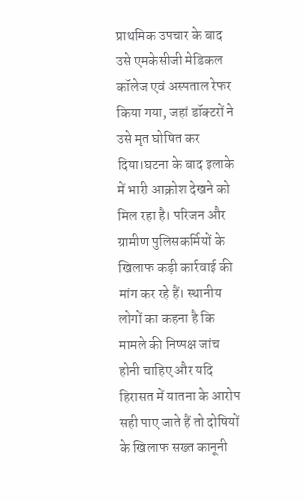प्राथमिक उपचार के बाद उसे एमकेसीजी मेडिकल कॉलेज एवं अस्पताल रेफर किया गया, जहां डॉक्टरों ने उसे मृत घोषित कर दिया।घटना के बाद इलाके में भारी आक्रोश देखने को मिल रहा है। परिजन और ग्रामीण पुलिसकर्मियों के खिलाफ कड़ी कार्रवाई की मांग कर रहे हैं। स्थानीय लोगों का कहना है कि मामले की निष्पक्ष जांच होनी चाहिए और यदि हिरासत में यातना के आरोप सही पाए जाते हैं तो दोषियों के खिलाफ सख्त कानूनी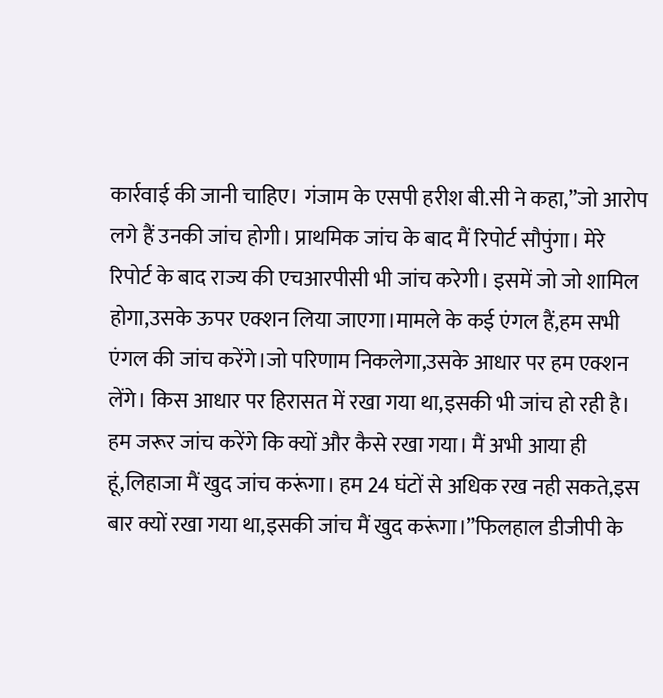कार्रवाई की जानी चाहिए। गंजाम के एसपी हरीश बी.सी ने कहा,”जो आरोप लगे हैं उनकी जांच होगी। प्राथमिक जांच के बाद मैं रिपोर्ट सौपुंगा। मेरे रिपोर्ट के बाद राज्य की एचआरपीसी भी जांच करेगी। इसमें जो जो शामिल होगा,उसके ऊपर एक्शन लिया जाएगा।मामले के कई एंगल हैं,हम सभी एंगल की जांच करेंगे।जो परिणाम निकलेगा,उसके आधार पर हम एक्शन लेंगे। किस आधार पर हिरासत में रखा गया था,इसकी भी जांच हो रही है। हम जरूर जांच करेंगे कि क्यों और कैसे रखा गया। मैं अभी आया ही हूं,लिहाजा मैं खुद जांच करूंगा। हम 24 घंटों से अधिक रख नही सकते,इस बार क्यों रखा गया था,इसकी जांच मैं खुद करूंगा।”फिलहाल डीजीपी के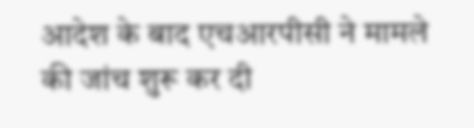आदेश के बाद एचआरपीसी ने मामले की जांच शुरू कर दी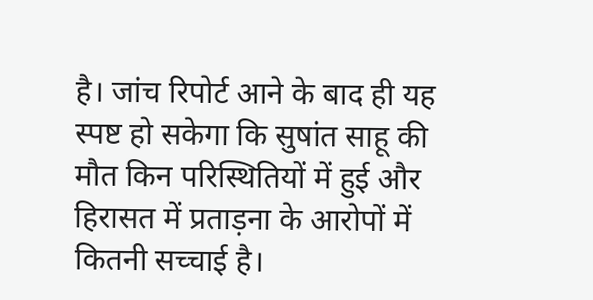है। जांच रिपोर्ट आने के बाद ही यह स्पष्ट हो सकेगा कि सुषांत साहू की मौत किन परिस्थितियों में हुई और हिरासत में प्रताड़ना के आरोपों में कितनी सच्चाई है।